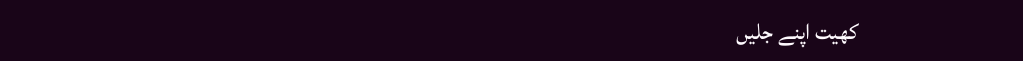کھیت اپنے جلیں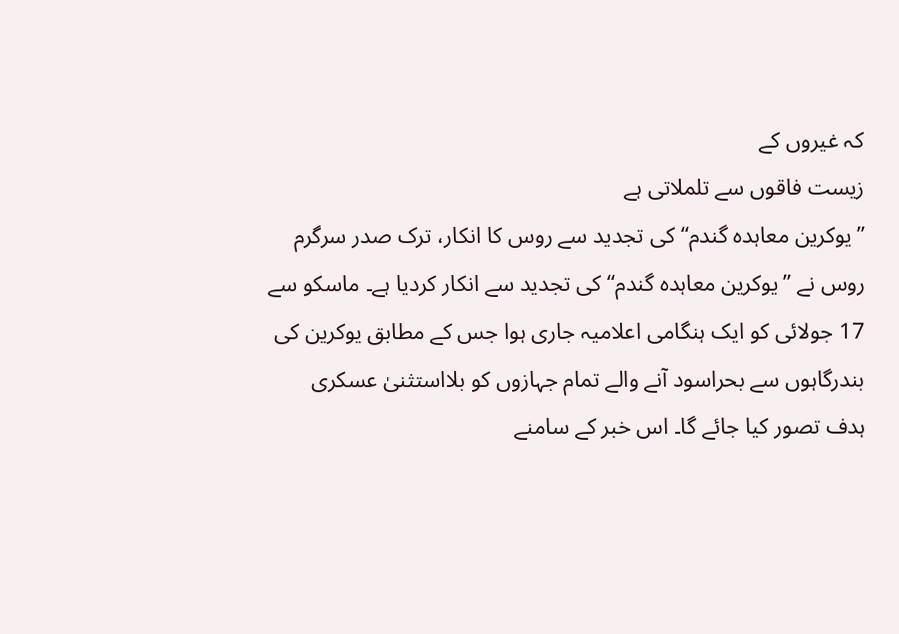کہ غیروں کے
زیست فاقوں سے تلملاتی ہے
”یوکرین معاہدہ گندم“ کی تجدید سے روس کا انکار، ترک صدر سرگرم
روس نے ”یوکرین معاہدہ گندم“ کی تجدید سے انکار کردیا ہے۔ ماسکو سے 17 جولائی کو ایک ہنگامی اعلامیہ جاری ہوا جس کے مطابق یوکرین کی بندرگاہوں سے بحراسود آنے والے تمام جہازوں کو بلااستثنیٰ عسکری ہدف تصور کیا جائے گا۔ اس خبر کے سامنے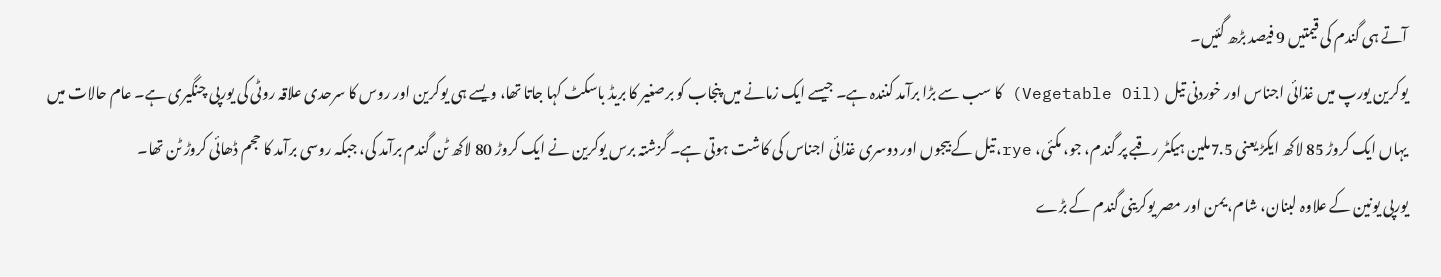آتے ہی گندم کی قیمتیں 9 فیصد بڑھ گئیں۔
یوکرین یورپ میں غذائی اجناس اور خوردنی تیل (Vegetable Oil) کا سب سے بڑا برآمد کنندہ ہے۔ جیسے ایک زمانے میں پنجاب کو برصغیر کا بریڈ باسکٹ کہا جاتا تھا، ویسے ہی یوکرین اور روس کا سرحدی علاقہ روٹی کی یورپی چنگیری ہے۔ عام حالات میں یہاں ایک کروڑ 85 لاکھ ایکڑ یعنی 7.5ملین ہیکٹر رقبے پر گندم، جو، مکئی، rye، تیل کے بیجوں اور دوسری غذائی اجناس کی کاشت ہوتی ہے۔ گزشتہ برس یوکرین نے ایک کروڑ 80 لاکھ ٹن گندم برآمد کی، جبکہ روسی برآمد کا حجم ڈھائی کروڑ ٹن تھا۔
یورپی یونین کے علاوہ لبنان، شام، یمن اور مصر یوکرینی گندم کے بڑے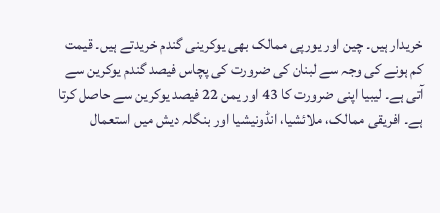خریدار ہیں۔ چین اور یورپی ممالک بھی یوکرینی گندم خریدتے ہیں۔ قیمت کم ہونے کی وجہ سے لبنان کی ضرورت کی پچاس فیصد گندم یوکرین سے آتی ہے۔ لیبیا اپنی ضرورت کا 43 اور یمن 22 فیصد یوکرین سے حاصل کرتا ہے۔ افریقی ممالک، ملائشیا، انڈونیشیا اور بنگلہ دیش میں استعمال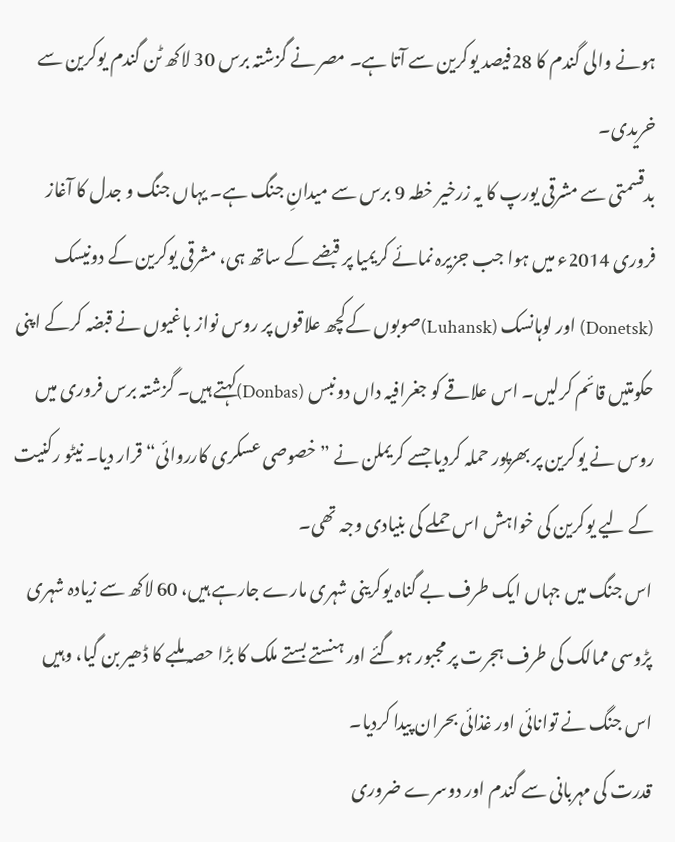ہونے والی گندم کا 28فیصد یوکرین سے آتا ہے۔ مصر نے گزشتہ برس 30 لاکھ ٹن گندم یوکرین سے خریدی۔
بدقسمتی سے مشرقی یورپ کا یہ زرخیر خطہ 9 برس سے میدانِ جنگ ہے۔ یہاں جنگ و جدل کا آغاز فروری 2014ء میں ہوا جب جزیرہ نمائے کریمیا پر قبضے کے ساتھ ہی، مشرقی یوکرین کے دونیسک (Donetsk) اور لوہانسک (Luhansk)صوبوں کےکچھ علاقوں پر روس نواز باغیوں نے قبضہ کرکے اپنی حکومتیں قائم کرلیں۔ اس علاقے کو جغرافیہ داں دونبس (Donbas)کہتے ہیں۔ گزشتہ برس فروری میں روس نے یوکرین پر بھرپور حملہ کردیا جسے کریملن نے ”خصوصی عسکری کارروائی“ قرار دیا۔ نیٹو رکنیت کے لیے یوکرین کی خواہش اس حملے کی بنیادی وجہ تھی۔
اس جنگ میں جہاں ایک طرف بے گناہ یوکرینی شہری مارے جارہے ہیں، 60 لاکھ سے زیادہ شہری پڑوسی ممالک کی طرف ہجرت پر مجبور ہوگئے اور ہنستے بستے ملک کا بڑا حصہ ملبے کا ڈھیر بن گیا، وہیں اس جنگ نے توانائی اور غذائی بحران پیدا کردیا۔
قدرت کی مہربانی سے گندم اور دوسرے ضروری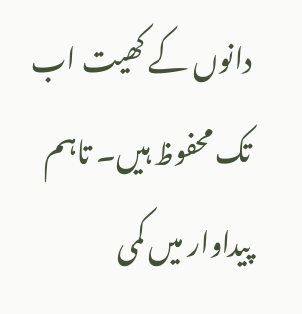دانوں کے کھیت اب تک محفوظ ہیں۔ تاہم پیداوار میں کمی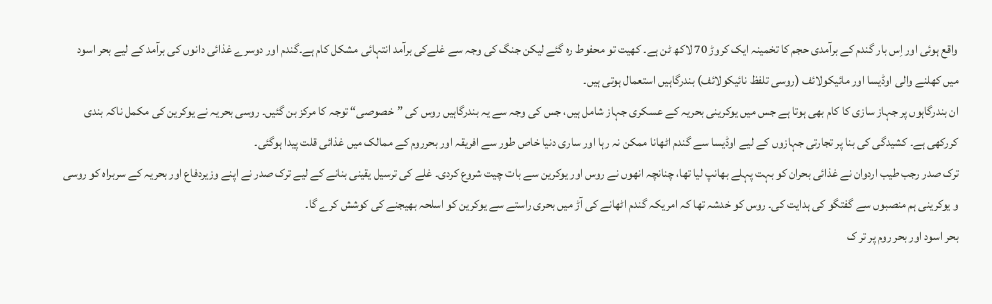واقع ہوئی اور اِس بار گندم کے برآمدی حجم کا تخمینہ ایک کروڑ 70 لاکھ ٹن ہے۔ کھیت تو محفوط رہ گئے لیکن جنگ کی وجہ سے غلےکی برآمد انتہائی مشکل کام ہے۔گندم اور دوسرے غذائی دانوں کی برآمد کے لیے بحر اسود میں کھلنے والی اوڈیسا اور مائیکولائف (روسی تلفظ نائیکولائف) بندرگاہیں استعمال ہوتی ہیں۔
ان بندرگاہوں پر جہاز سازی کا کام بھی ہوتا ہے جس میں یوکرینی بحریہ کے عسکری جہاز شامل ہیں، جس کی وجہ سے یہ بندرگاہیں روس کی ”خصوصی“ توجہ کا مرکز بن گئیں۔ روسی بحریہ نے یوکرین کی مکمل ناکہ بندی کررکھی ہے۔ کشیدگی کی بنا پر تجارتی جہازوں کے لیے اوڈیسا سے گندم اٹھانا ممکن نہ رہا اور ساری دنیا خاص طور سے افریقہ اور بحرروم کے ممالک میں غذائی قلت پیدا ہوگئی۔
ترک صدر رجب طیب اردوان نے غذائی بحران کو بہت پہلے بھانپ لیا تھا، چنانچہ انھوں نے روس اور یوکرین سے بات چیت شروع کردی۔ غلے کی ترسیل یقینی بنانے کے لیے ترک صدر نے اپنے وزیردفاع اور بحریہ کے سربراہ کو روسی و یوکرینی ہم منصبوں سے گفتگو کی ہدایت کی۔ روس کو خدشہ تھا کہ امریکہ گندم اٹھانے کی آڑ میں بحری راستے سے یوکرین کو اسلحہ بھیجنے کی کوشش کرے گا۔
بحر اسود اور بحر روم پر تر ک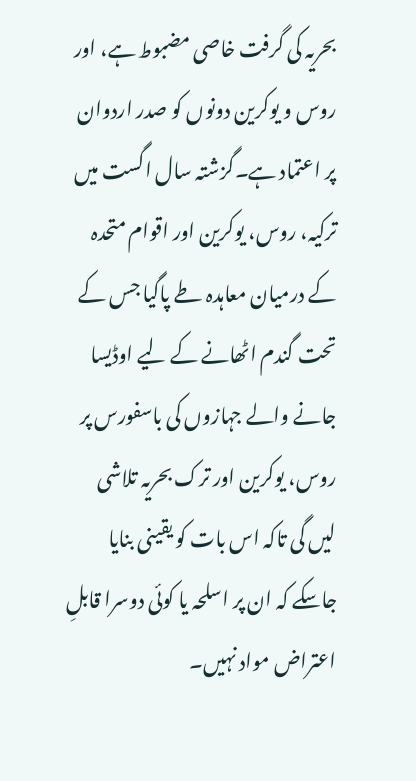بحریہ کی گرفت خاصی مضبوط ہے، اور روس و یوکرین دونوں کو صدر اردوان پر اعتماد ہے۔گزشتہ سال اگست میں ترکیہ، روس، یوکرین اور اقوام متحدہ کے درمیان معاہدہ طے پاگیا جس کے تحت گندم اٹھانے کے لیے اوڈیسا جانے والے جہازوں کی باسفورس پر روس، یوکرین اور ترک بحریہ تلاشی لیں گی تاکہ اس بات کو یقینی بنایا جاسکے کہ ان پر اسلحہ یا کوئی دوسرا قابلِ اعتراض مواد نہیں۔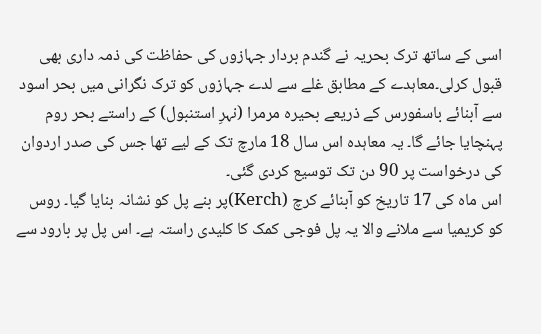اسی کے ساتھ ترک بحریہ نے گندم بردار جہازوں کی حفاظت کی ذمہ داری بھی قبول کرلی۔معاہدے کے مطابق غلے سے لدے جہازوں کو ترک نگرانی میں بحر اسود سے آبنائے باسفورس کے ذریعے بحیرہ مرمرا (نہرِ استنبول) کے راستے بحر روم پہنچایا جائے گا۔ یہ معاہدہ اس سال 18 مارچ تک کے لیے تھا جس کی صدر اردوان کی درخواست پر 90 دن تک توسیع کردی گئی۔
اس ماہ کی 17 تاریخ کو آبنائے کرچ (Kerch)پر بنے پل کو نشانہ بنایا گیا۔ روس کو کریمیا سے ملانے والا یہ پل فوجی کمک کا کلیدی راستہ ہے۔ اس پل پر بارود سے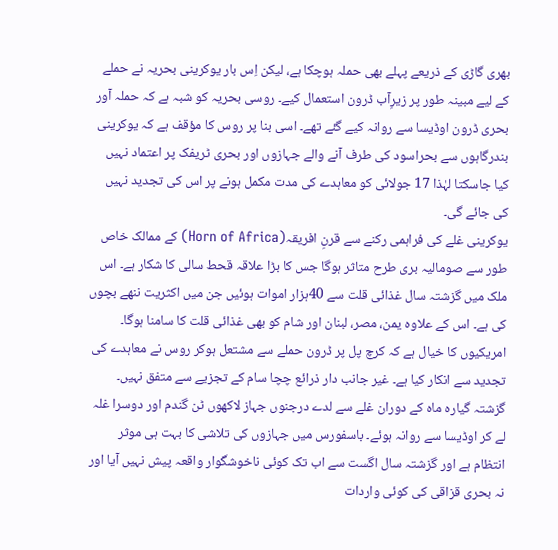بھری گاڑی کے ذریعے پہلے بھی حملہ ہوچکا ہے، لیکن اِس بار یوکرینی بحریہ نے حملے کے لیے مبینہ طور پر زیرِآب ڈرون استعمال کیے۔ روسی بحریہ کو شبہ ہے کہ حملہ آور بحری ڈرون اوڈیسا سے روانہ کیے گئے تھے۔ اسی بنا پر روس کا مؤقف ہے کہ یوکرینی بندرگاہوں سے بحراسود کی طرف آنے والے جہازوں اور بحری ٹریفک پر اعتماد نہیں کیا جاسکتا لہٰذا 17 جولائی کو معاہدے کی مدت مکمل ہونے پر اس کی تجدید نہیں کی جائے گی۔
یوکرینی غلے کی فراہمی رکنے سے قرنِ افریقہ(Horn of Africa) کے ممالک خاص طور سے صومالیہ بری طرح متاثر ہوگا جس کا بڑا علاقہ قحط سالی کا شکار ہے۔ اس ملک میں گزشتہ سال غذائی قلت سے 40ہزار اموات ہوئیں جن میں اکثریت ننھے بچوں کی ہے۔ اس کے علاوہ یمن، مصر، لبنان اور شام کو بھی غذائی قلت کا سامنا ہوگا۔
امریکیوں کا خیال ہے کہ کرچ پل پر ڈرون حملے سے مشتعل ہوکر روس نے معاہدے کی تجدید سے انکار کیا ہے۔ غیر جانب دار ذرائع چچا سام کے تجزیے سے متفق نہیں۔ گزشتہ گیارہ ماہ کے دوران غلے سے لدے درجنوں جہاز لاکھوں ٹن گندم اور دوسرا غلہ لے کر اوڈیسا سے روانہ ہوئے۔ باسفورس میں جہازوں کی تلاشی کا بہت ہی موثر انتظام ہے اور گزشتہ سال اگست سے اب تک کوئی ناخوشگوار واقعہ پیش نہیں آیا اور نہ بحری قزاقی کی کوئی واردات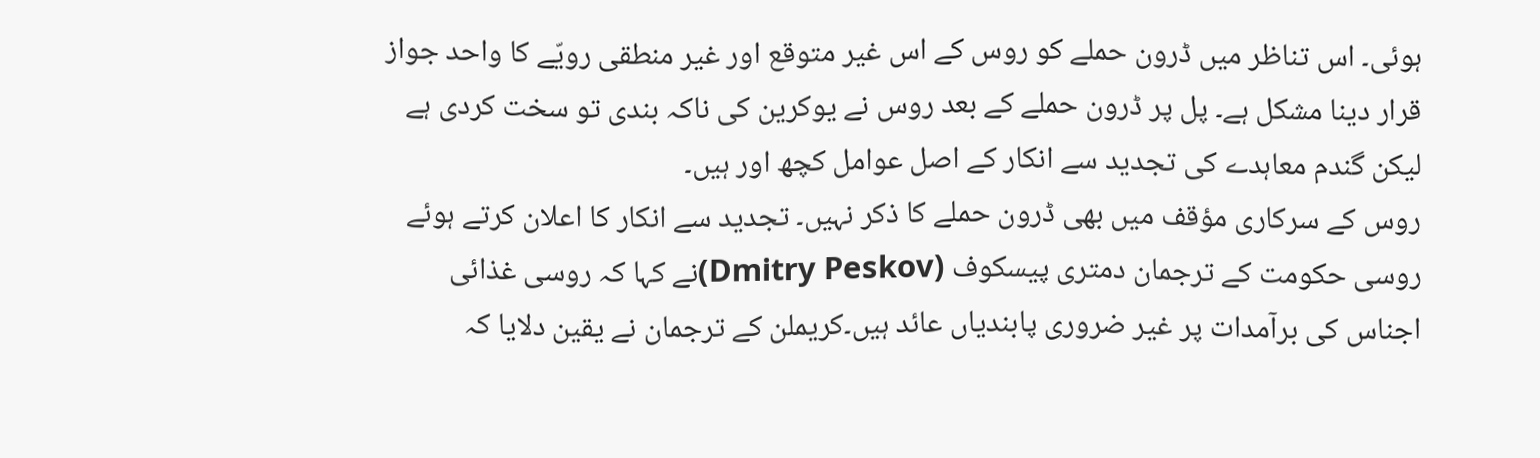ہوئی۔ اس تناظر میں ڈرون حملے کو روس کے اس غیر متوقع اور غیر منطقی رویّے کا واحد جواز قرار دینا مشکل ہے۔ پل پر ڈرون حملے کے بعد روس نے یوکرین کی ناکہ بندی تو سخت کردی ہے لیکن گندم معاہدے کی تجدید سے انکار کے اصل عوامل کچھ اور ہیں۔
روس کے سرکاری مؤقف میں بھی ڈرون حملے کا ذکر نہیں۔ تجدید سے انکار کا اعلان کرتے ہوئے روسی حکومت کے ترجمان دمتری پیسکوف (Dmitry Peskov)نے کہا کہ روسی غذائی اجناس کی برآمدات پر غیر ضروری پابندیاں عائد ہیں۔کریملن کے ترجمان نے یقین دلایا کہ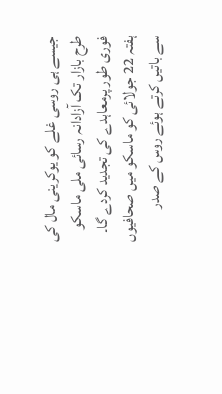جیسے ہی روسی غلے کو یوکرینی مال کی طرح بازار تک آزادانہ رسائی ملی ماسکو فوری طور پرمعاہدے کی تجدید کردے گا۔ ہفتہ 22 جولائی کو ماسکو میں صحافیوں سے باتیں کرتے ہوئے روس کے صدر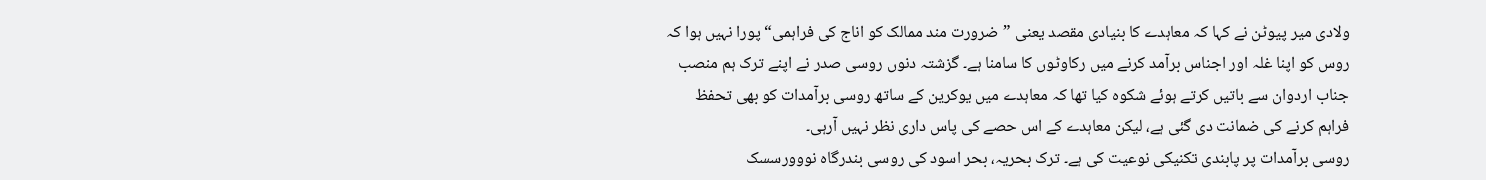ولادی میر پیوٹن نے کہا کہ معاہدے کا بنیادی مقصد یعنی ”ضرورت مند ممالک کو اناج کی فراہمی“ پورا نہیں ہوا کہ روس کو اپنا غلہ اور اجناس برآمد کرنے میں رکاوٹوں کا سامنا ہے۔ گزشتہ دنوں روسی صدر نے اپنے ترک ہم منصب جناب اردوان سے باتیں کرتے ہوئے شکوہ کیا تھا کہ معاہدے میں یوکرین کے ساتھ روسی برآمدات کو بھی تحفظ فراہم کرنے کی ضمانت دی گئی ہے، لیکن معاہدے کے اس حصے کی پاس داری نظر نہیں آرہی۔
روسی برآمدات پر پابندی تکنیکی نوعیت کی ہے۔ ترک بحریہ، بحر اسود کی روسی بندرگاہ نووورسسک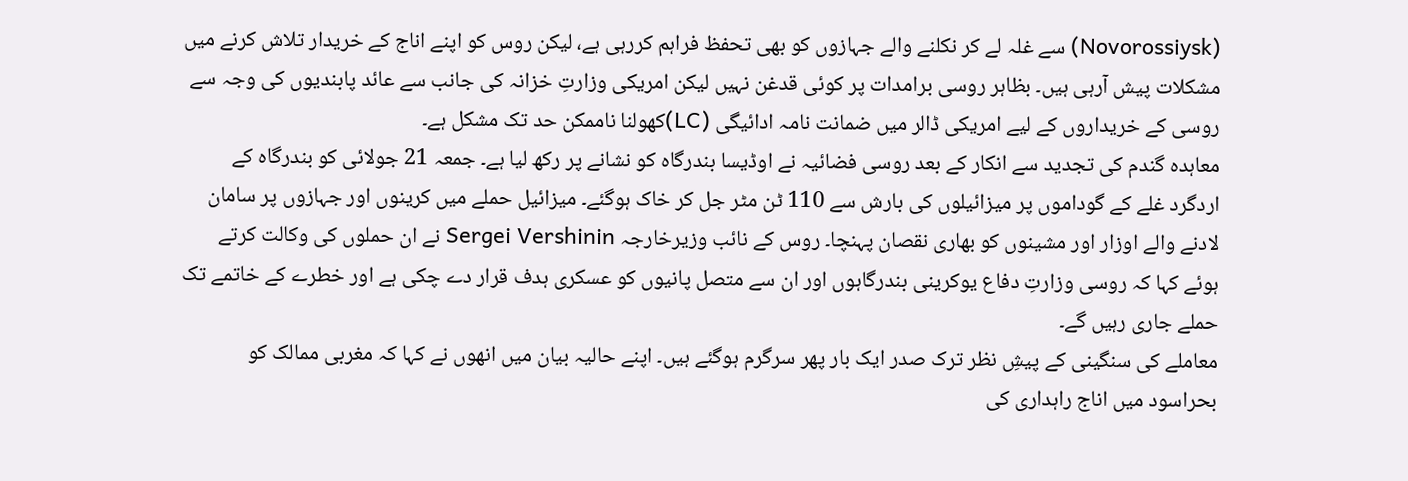(Novorossiysk) سے غلہ لے کر نکلنے والے جہازوں کو بھی تحفظ فراہم کررہی ہے، لیکن روس کو اپنے اناج کے خریدار تلاش کرنے میں مشکلات پیش آرہی ہیں۔ بظاہر روسی برامدات پر کوئی قدغن نہیں لیکن امریکی وزارتِ خزانہ کی جانب سے عائد پابندیوں کی وجہ سے روسی کے خریداروں کے لیے امریکی ڈالر میں ضمانت نامہ ادائیگی (LC)کھولنا ناممکن حد تک مشکل ہے۔
معاہدہ گندم کی تجدید سے انکار کے بعد روسی فضائیہ نے اوڈیسا بندرگاہ کو نشانے پر رکھ لیا ہے۔ جمعہ 21 جولائی کو بندرگاہ کے اردگرد غلے کے گوداموں پر میزائیلوں کی بارش سے 110 ٹن مٹر جل کر خاک ہوگئے۔ میزائیل حملے میں کرینوں اور جہازوں پر سامان لادنے والے اوزار اور مشینوں کو بھاری نقصان پہنچا۔ روس کے نائب وزیرخارجہ Sergei Vershinin نے ان حملوں کی وکالت کرتے ہوئے کہا کہ روسی وزارتِ دفاع یوکرینی بندرگاہوں اور ان سے متصل پانیوں کو عسکری ہدف قرار دے چکی ہے اور خطرے کے خاتمے تک حملے جاری رہیں گے۔
معاملے کی سنگینی کے پیشِ نظر ترک صدر ایک بار پھر سرگرم ہوگئے ہیں۔ اپنے حالیہ بیان میں انھوں نے کہا کہ مغربی ممالک کو بحراسود میں اناج راہداری کی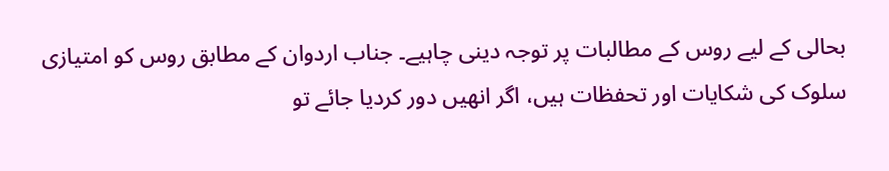بحالی کے لیے روس کے مطالبات پر توجہ دینی چاہیے۔ جناب اردوان کے مطابق روس کو امتیازی سلوک کی شکایات اور تحفظات ہیں، اگر انھیں دور کردیا جائے تو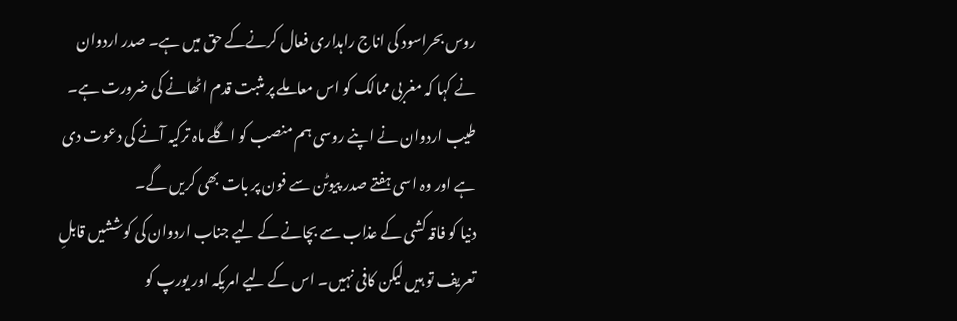روس بحراسود کی اناج راہداری فعال کرنےکے حق میں ہے۔ صدر اردوان نے کہا کہ مغربی ممالک کو اس معاملے پر مثبت قدم اٹھانے کی ضرورت ہے۔ طیب اردوان نے اپنے روسی ہم منصب کو اگلے ماہ ترکیہ آنے کی دعوت دی ہے اور وہ اسی ہفتے صدر پیوٹن سے فون پر بات بھی کریں گے۔
دنیا کو فاقہ کشی کے عذاب سے بچانے کے لیے جناب اردوان کی کوششیں قابلِ تعریف تو ہیں لیکن کافی نہیں۔ اس کے لیے امریکہ اور یورپ کو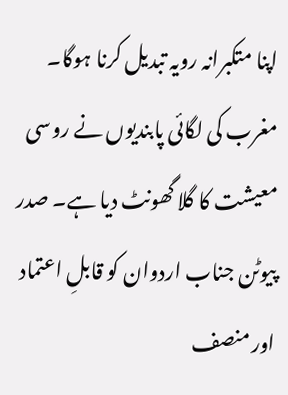اپنا متکبرانہ رویہ تبدیل کرنا ہوگا۔ مغرب کی لگائی پابندیوں نے روسی معیشت کا گلا گھونٹ دیا ہے۔ صدر پیوٹن جناب اردوان کو قابلِ اعتماد اور منصف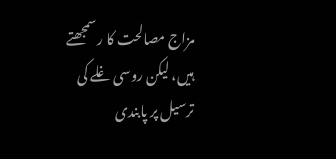مزاج مصالحت کا ر سمجھتے ہیں، لیکن روسی غلے کی ترسیل پر پابندی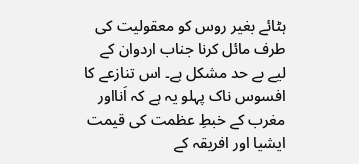ہٹائے بغیر روس کو معقولیت کی طرف مائل کرنا جناب اردوان کے لیے بے حد مشکل ہے۔ اس تنازعے کا افسوس ناک پہلو یہ ہے کہ اَنااور مغرب کے خبطِ عظمت کی قیمت ایشیا اور افریقہ کے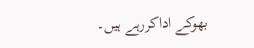بھوکے اداکررہے ہیں۔